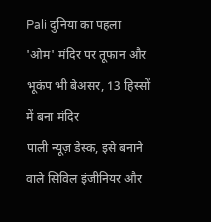Pali दुनिया का पहला 'ओम' मंदिर पर तूफान और भूकंप भी बेअसर, 13 हिस्सों में बना मंदिर
पाली न्यूज़ डेस्क, इसे बनाने वाले सिविल इंजीनियर और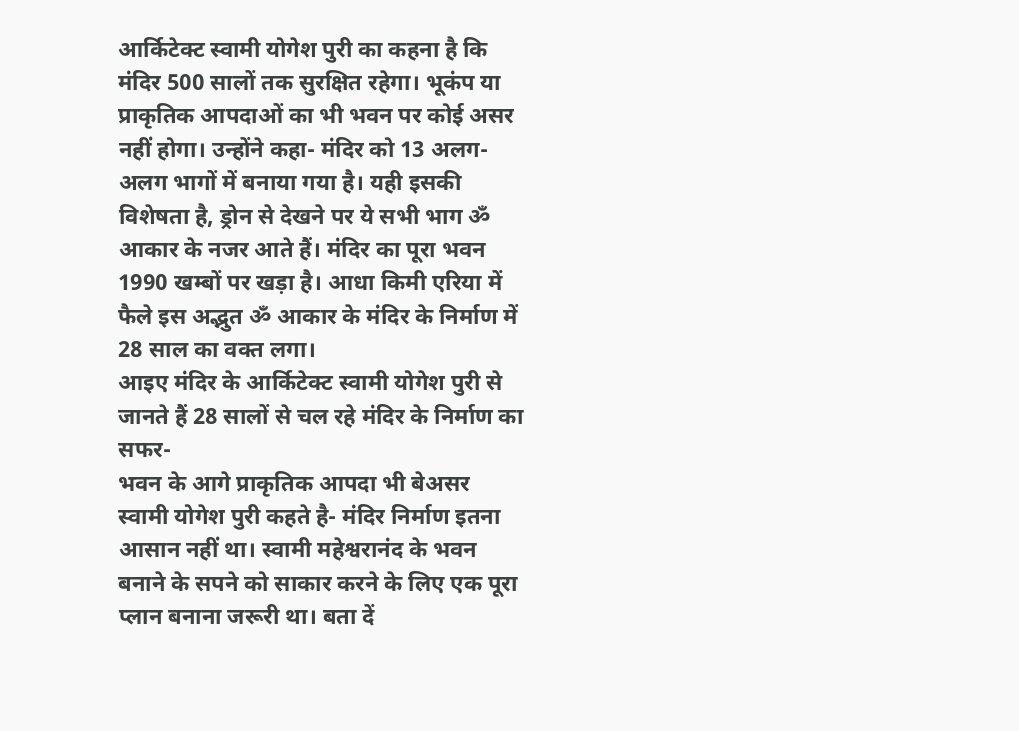आर्किटेक्ट स्वामी योगेश पुरी का कहना है कि मंदिर 500 सालों तक सुरक्षित रहेगा। भूकंप या प्राकृतिक आपदाओं का भी भवन पर कोई असर नहीं होगा। उन्होंने कहा- मंदिर को 13 अलग-अलग भागों में बनाया गया है। यही इसकी विशेषता है, ड्रोन से देखने पर ये सभी भाग ॐ आकार के नजर आते हैं। मंदिर का पूरा भवन 1990 खम्बों पर खड़ा है। आधा किमी एरिया में फैले इस अद्भुत ॐ आकार के मंदिर के निर्माण में 28 साल का वक्त लगा।
आइए मंदिर के आर्किटेक्ट स्वामी योगेश पुरी से जानते हैं 28 सालों से चल रहे मंदिर के निर्माण का सफर-
भवन के आगे प्राकृतिक आपदा भी बेअसर
स्वामी योगेश पुरी कहते है- मंदिर निर्माण इतना आसान नहीं था। स्वामी महेश्वरानंद के भवन बनाने के सपने को साकार करने के लिए एक पूरा प्लान बनाना जरूरी था। बता दें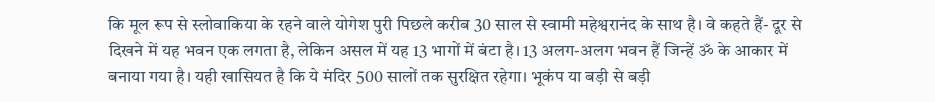कि मूल रूप से स्लोवाकिया के रहने वाले योगेश पुरी पिछले करीब 30 साल से स्वामी महेश्वरानंद के साथ है। वे कहते हैं- दूर से दिखने में यह भवन एक लगता है, लेकिन असल में यह 13 भागों में बंटा है। 13 अलग-अलग भवन हैं जिन्हें ॐ के आकार में बनाया गया है। यही खासियत है कि ये मंदिर 500 सालों तक सुरक्षित रहेगा। भूकंप या बड़ी से बड़ी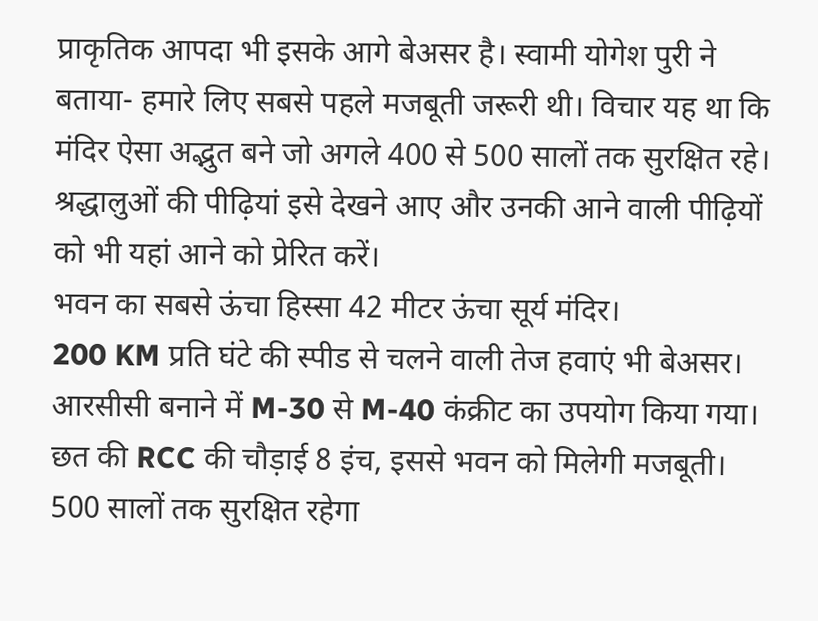प्राकृतिक आपदा भी इसके आगे बेअसर है। स्वामी योगेश पुरी ने बताया- हमारे लिए सबसे पहले मजबूती जरूरी थी। विचार यह था कि मंदिर ऐसा अद्भुत बने जो अगले 400 से 500 सालों तक सुरक्षित रहे। श्रद्धालुओं की पीढ़ियां इसे देखने आए और उनकी आने वाली पीढ़ियों को भी यहां आने को प्रेरित करें।
भवन का सबसे ऊंचा हिस्सा 42 मीटर ऊंचा सूर्य मंदिर।
200 KM प्रति घंटे की स्पीड से चलने वाली तेज हवाएं भी बेअसर।
आरसीसी बनाने में M-30 से M-40 कंक्रीट का उपयोग किया गया।
छत की RCC की चौड़ाई 8 इंच, इससे भवन को मिलेगी मजबूती।
500 सालों तक सुरक्षित रहेगा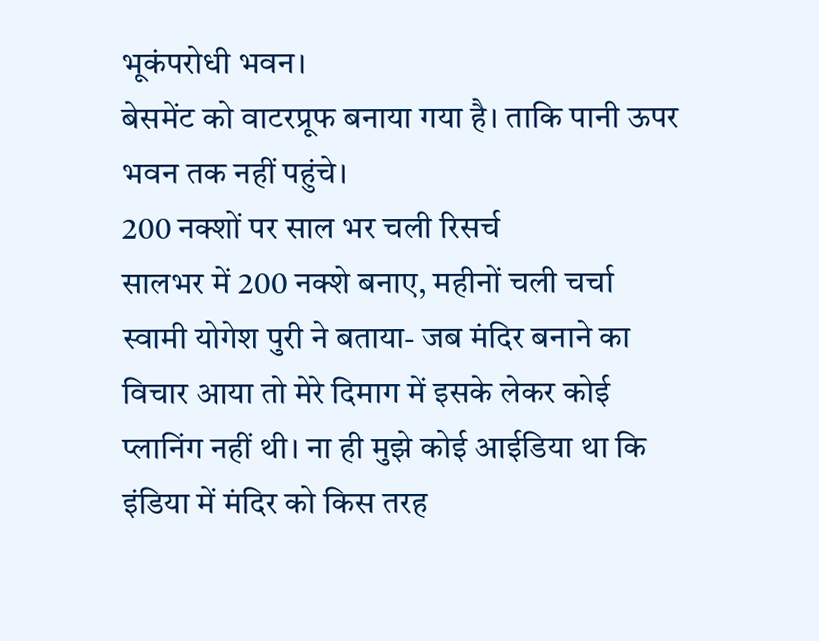भूकंपरोधी भवन।
बेसमेंट को वाटरप्रूफ बनाया गया है। ताकि पानी ऊपर भवन तक नहीं पहुंचे।
200 नक्शों पर साल भर चली रिसर्च
सालभर में 200 नक्शे बनाए, महीनों चली चर्चा
स्वामी योगेश पुरी ने बताया- जब मंदिर बनाने का विचार आया तो मेरे दिमाग में इसके लेकर कोई प्लानिंग नहीं थी। ना ही मुझे कोई आईडिया था कि इंडिया में मंदिर को किस तरह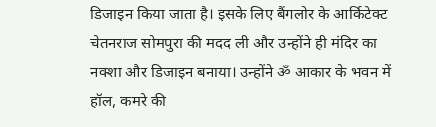डिजाइन किया जाता है। इसके लिए बैंगलोर के आर्किटेक्ट चेतनराज सोमपुरा की मदद ली और उन्होंने ही मंदिर का नक्शा और डिजाइन बनाया। उन्होंने ॐ आकार के भवन में हॉल, कमरे की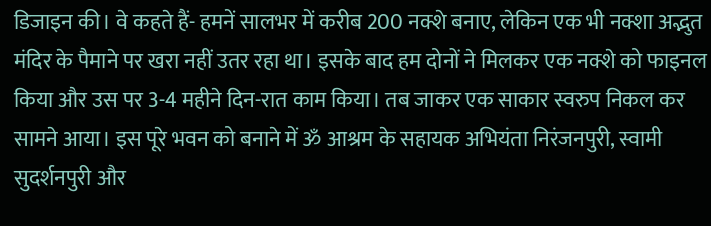डिजाइन की। वे कहते हैं- हमनें सालभर में करीब 200 नक्शे बनाए, लेकिन एक भी नक्शा अद्भुत मंदिर के पैमाने पर खरा नहीं उतर रहा था। इसके बाद हम दोनों ने मिलकर एक नक्शे को फाइनल किया और उस पर 3-4 महीने दिन-रात काम किया। तब जाकर एक साकार स्वरुप निकल कर सामने आया। इस पूरे भवन को बनाने में ॐ आश्रम के सहायक अभियंता निरंजनपुरी, स्वामी सुदर्शनपुरी और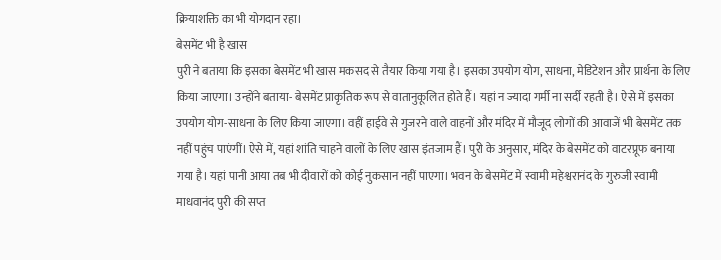क्रियाशक्ति का भी योगदान रहा।
बेसमेंट भी है खास
पुरी ने बताया कि इसका बेसमेंट भी खास मकसद से तैयार किया गया है। इसका उपयोग योग, साधना, मेडिटेशन और प्रार्थना के लिए किया जाएगा। उन्होंने बताया- बेसमेंट प्राकृतिक रूप से वातानुकूलित होते हैं। यहां न ज्यादा गर्मी ना सर्दी रहती है। ऐसे में इसका उपयोग योग-साधना के लिए किया जाएगा। वहीं हाईवे से गुजरने वाले वाहनों और मंदिर में मौजूद लोगों की आवाजें भी बेसमेंट तक नहीं पहुंच पाएंगीं। ऐसे में, यहां शांति चाहने वालों के लिए खास इंतजाम हैं। पुरी के अनुसार, मंदिर के बेसमेंट को वाटरप्रूफ बनाया गया है। यहां पानी आया तब भी दीवारों को कोई नुकसान नहीं पाएगा। भवन के बेसमेंट में स्वामी महेश्वरानंद के गुरुजी स्वामी माधवानंद पुरी की सप्त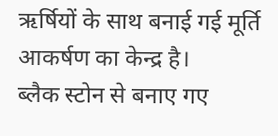ऋर्षियों के साथ बनाई गई मूर्ति आकर्षण का केन्द्र है।
ब्लैक स्टोन से बनाए गए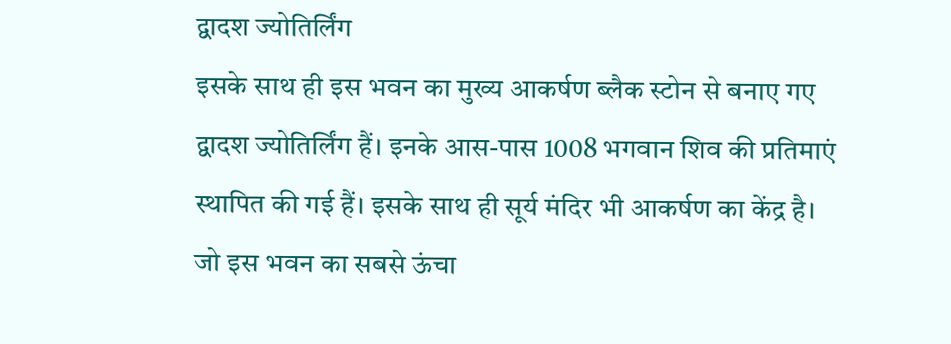द्वादश ज्योतिर्लिंग
इसके साथ ही इस भवन का मुख्य आकर्षण ब्लैक स्टोन से बनाए गए द्वादश ज्योतिर्लिंग हैं। इनके आस-पास 1008 भगवान शिव की प्रतिमाएं स्थापित की गई हैं। इसके साथ ही सूर्य मंदिर भी आकर्षण का केंद्र है। जो इस भवन का सबसे ऊंचा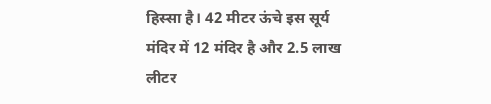हिस्सा है। 42 मीटर ऊंचे इस सूर्य मंदिर में 12 मंदिर है और 2.5 लाख लीटर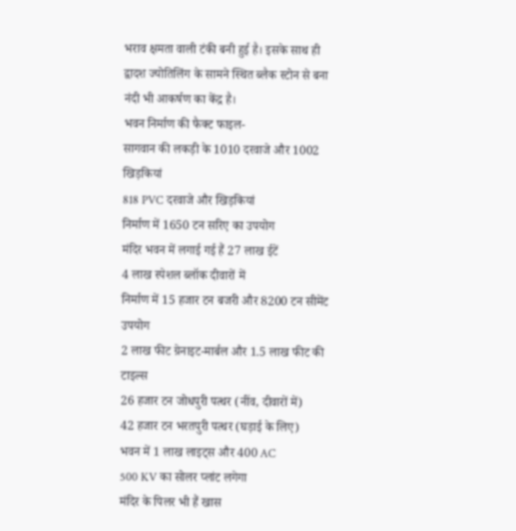भराव क्षमता वाली टंकी बनी हुई है। इसके साथ ही द्वादश ज्योतिलिंग के सामने स्थित ब्लैक स्टोन से बना नंदी भी आकर्षण का केंद्र है।
भवन निर्माण की फैक्ट फाइल-
सागवान की लकड़ी के 1010 दरवाजे और 1002 खिड़कियां
818 PVC दरवाजे और खिड़कियां
निर्माण में 1650 टन सरिए का उपयोग
मंदिर भवन में लगाई गई हैं 27 लाख ईटें
4 लाख स्पेशल ब्लॉक दीवारों में
निर्माण में 15 हजार टन बजरी और 8200 टन सीमेंट उपयोग
2 लाख फीट ग्रेनाइट-मार्बल और 1.5 लाख फीट की टाइल्स
26 हजार टन जोधपुरी पत्थर (नींव, दीवारों में)
42 हजार टन भरतपुरी पत्थर (घड़ाई के लिए)
भवन में 1 लाख लाइट्स और 400 AC
500 KV का सोलर प्लांट लगेगा
मंदिर के पिलर भी हैं खास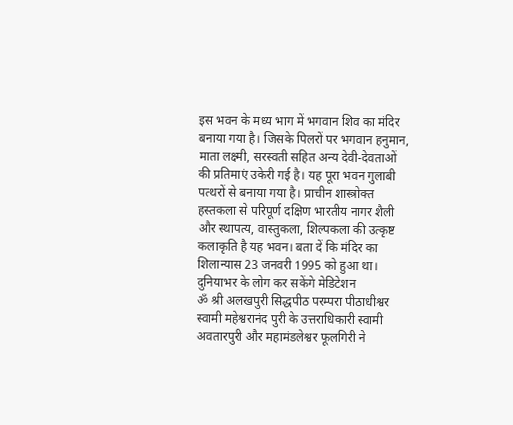इस भवन के मध्य भाग में भगवान शिव का मंदिर बनाया गया है। जिसके पिलरों पर भगवान हनुमान, माता लक्ष्मी, सरस्वती सहित अन्य देवी-देवताओं की प्रतिमाएं उकेरी गई है। यह पूरा भवन गुलाबी पत्थरों से बनाया गया है। प्राचीन शास्त्रोक्त हस्तकला से परिपूर्ण दक्षिण भारतीय नागर शैली और स्थापत्य, वास्तुकला, शिल्पकला की उत्कृष्ट कलाकृति है यह भवन। बता दें कि मंदिर का शिलान्यास 23 जनवरी 1995 को हुआ था।
दुनियाभर के लोग कर सकेंगे मेडिटेशन
ॐ श्री अलखपुरी सिद्धपीठ परम्परा पीठाधीश्वर स्वामी महेश्वरानंद पुरी के उत्तराधिकारी स्वामी अवतारपुरी और महामंडलेश्वर फूलगिरी ने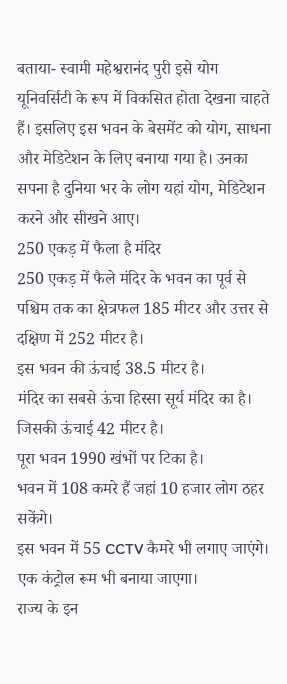बताया- स्वामी महेश्वरानंद पुरी इसे योग यूनिवर्सिटी के रूप में विकसित होता देखना चाहते हैं। इसलिए इस भवन के बेसमेंट को योग, साधना और मेडिटेशन के लिए बनाया गया है। उनका सपना है दुनिया भर के लोग यहां योग, मेडिटेशन करने और सीखने आए।
250 एकड़ में फैला है मंदिर
250 एकड़ में फैले मंदिर के भवन का पूर्व से पश्चिम तक का क्षेत्रफल 185 मीटर और उत्तर से दक्षिण में 252 मीटर है।
इस भवन की ऊंचाई 38.5 मीटर है।
मंदिर का सबसे ऊंचा हिस्सा सूर्य मंदिर का है। जिसकी ऊंचाई 42 मीटर है।
पूरा भवन 1990 खंभों पर टिका है।
भवन में 108 कमरे हैं जहां 10 हजार लोग ठहर सकेंगे।
इस भवन में 55 CCTV कैमरे भी लगाए जाएंगे। एक कंट्रोल रूम भी बनाया जाएगा।
राज्य के इन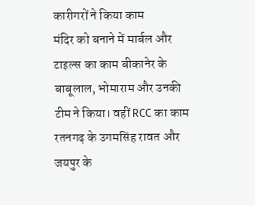कारीगरों ने किया काम
मंदिर को बनाने में मार्बल और टाइल्स का काम बीकानेर के बाबूलाल, भोमाराम और उनकी टीम ने किया। वहीं RCC का काम रतनगढ़ के उगमसिंह रावत और जयपुर के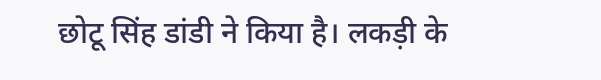छोटू सिंह डांडी ने किया है। लकड़ी के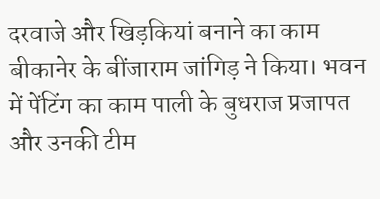दरवाजे और खिड़कियां बनाने का काम बीकानेर के बींजाराम जांगिड़ ने किया। भवन में पेंटिंग का काम पाली के बुधराज प्रजापत और उनकी टीम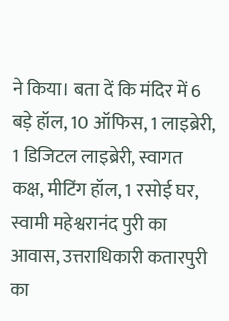ने किया। बता दें कि मंदिर में 6 बड़े हॉल, 10 ऑफिस, 1 लाइब्रेरी, 1 डिजिटल लाइब्रेरी, स्वागत कक्ष, मीटिंग हॉल, 1 रसोई घर, स्वामी महेश्वरानंद पुरी का आवास, उत्तराधिकारी कतारपुरी का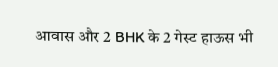आवास और 2 BHK के 2 गेस्ट हाऊस भी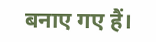बनाए गए हैं।